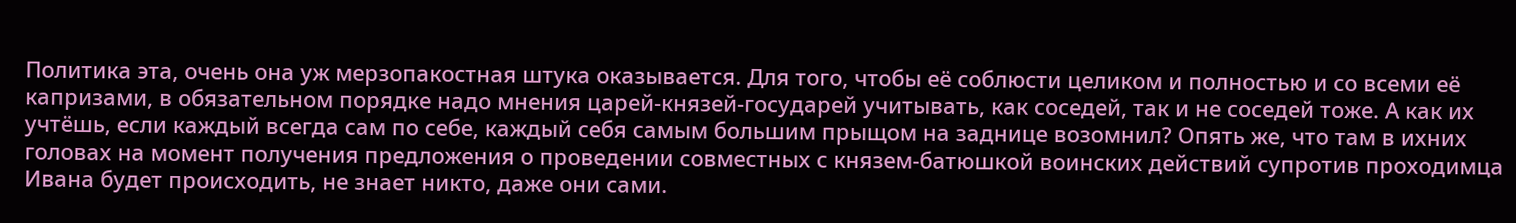Политика эта, очень она уж мерзопакостная штука оказывается. Для того, чтобы её соблюсти целиком и полностью и со всеми её капризами, в обязательном порядке надо мнения царей-князей-государей учитывать, как соседей, так и не соседей тоже. А как их учтёшь, если каждый всегда сам по себе, каждый себя самым большим прыщом на заднице возомнил? Опять же, что там в ихних головах на момент получения предложения о проведении совместных с князем-батюшкой воинских действий супротив проходимца Ивана будет происходить, не знает никто, даже они сами.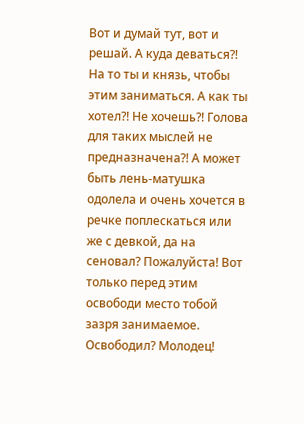Вот и думай тут, вот и решай. А куда деваться?! На то ты и князь, чтобы этим заниматься. А как ты хотел?! Не хочешь?! Голова для таких мыслей не предназначена?! А может быть лень-матушка одолела и очень хочется в речке поплескаться или же с девкой, да на сеновал? Пожалуйста! Вот только перед этим освободи место тобой зазря занимаемое. Освободил? Молодец!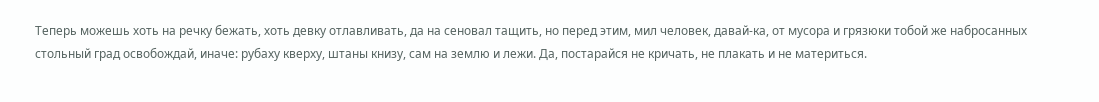Теперь можешь хоть на речку бежать, хоть девку отлавливать, да на сеновал тащить, но перед этим, мил человек, давай-ка, от мусора и грязюки тобой же набросанных стольный град освобождай, иначе: рубаху кверху, штаны книзу, сам на землю и лежи. Да, постарайся не кричать, не плакать и не материться.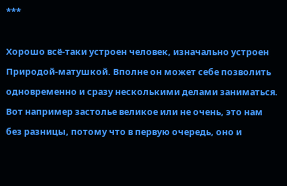***

Хорошо всё-таки устроен человек, изначально устроен Природой-матушкой. Вполне он может себе позволить одновременно и сразу несколькими делами заниматься. Вот например застолье великое или не очень, это нам без разницы, потому что в первую очередь, оно и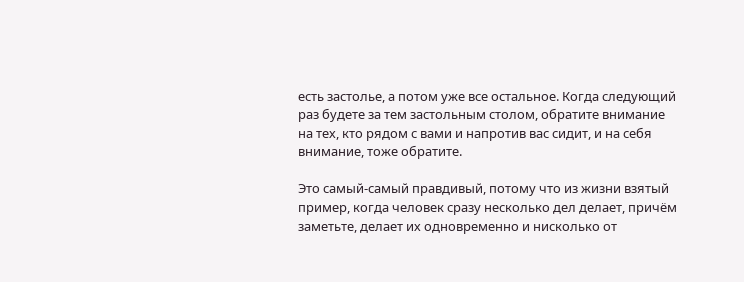есть застолье, а потом уже все остальное. Когда следующий раз будете за тем застольным столом, обратите внимание на тех, кто рядом с вами и напротив вас сидит, и на себя внимание, тоже обратите.

Это самый-самый правдивый, потому что из жизни взятый пример, когда человек сразу несколько дел делает, причём заметьте, делает их одновременно и нисколько от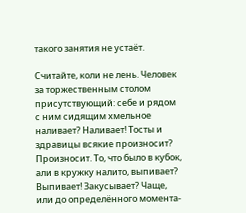такого занятия не устаёт.

Считайте, коли не лень. Человек за торжественным столом присутствующий: себе и рядом с ним сидящим хмельное наливает? Наливает! Тосты и здравицы всякие произносит? Произносит. То, что было в кубок, али в кружку налито, выпивает? Выпивает! Закусывает? Чаще, или до определённого момента-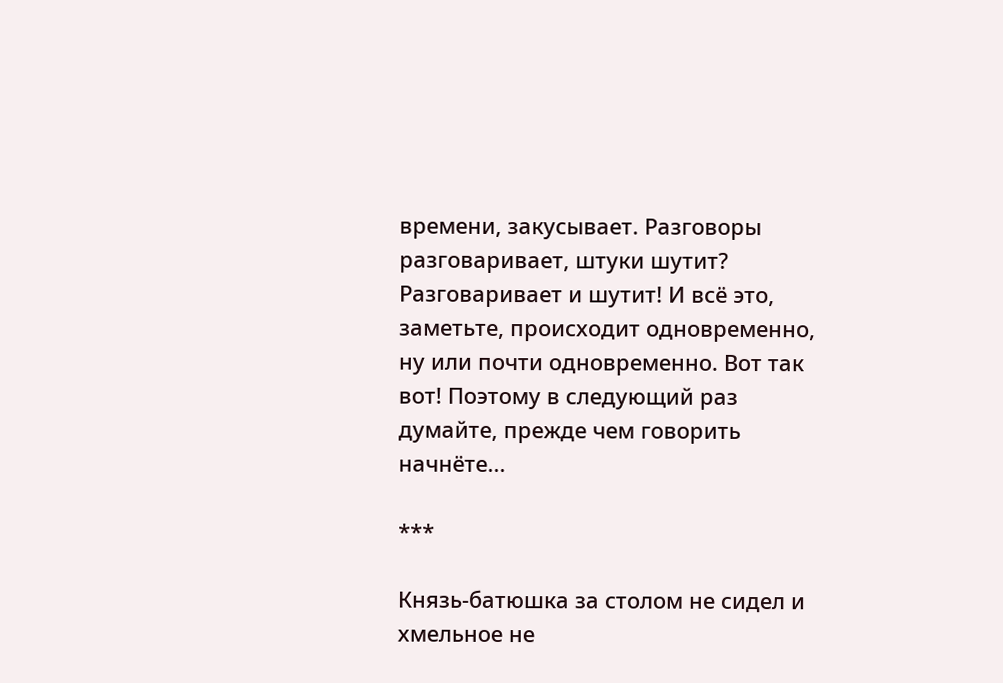времени, закусывает. Разговоры разговаривает, штуки шутит? Разговаривает и шутит! И всё это, заметьте, происходит одновременно, ну или почти одновременно. Вот так вот! Поэтому в следующий раз думайте, прежде чем говорить начнёте...

***

Князь-батюшка за столом не сидел и хмельное не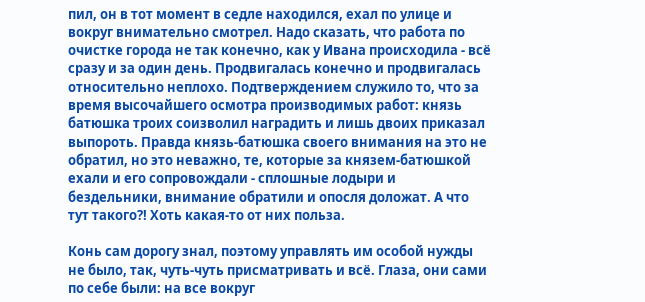пил, он в тот момент в седле находился, ехал по улице и вокруг внимательно смотрел. Надо сказать, что работа по очистке города не так конечно, как у Ивана происходила - всё сразу и за один день. Продвигалась конечно и продвигалась относительно неплохо. Подтверждением служило то, что за время высочайшего осмотра производимых работ: князь батюшка троих соизволил наградить и лишь двоих приказал выпороть. Правда князь-батюшка своего внимания на это не обратил, но это неважно, те, которые за князем-батюшкой ехали и его сопровождали - сплошные лодыри и бездельники, внимание обратили и опосля доложат. А что тут такого?! Хоть какая-то от них польза.

Конь сам дорогу знал, поэтому управлять им особой нужды не было, так, чуть-чуть присматривать и всё. Глаза, они сами по себе были: на все вокруг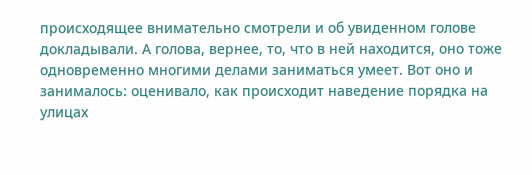происходящее внимательно смотрели и об увиденном голове докладывали. А голова, вернее, то, что в ней находится, оно тоже одновременно многими делами заниматься умеет. Вот оно и занималось: оценивало, как происходит наведение порядка на улицах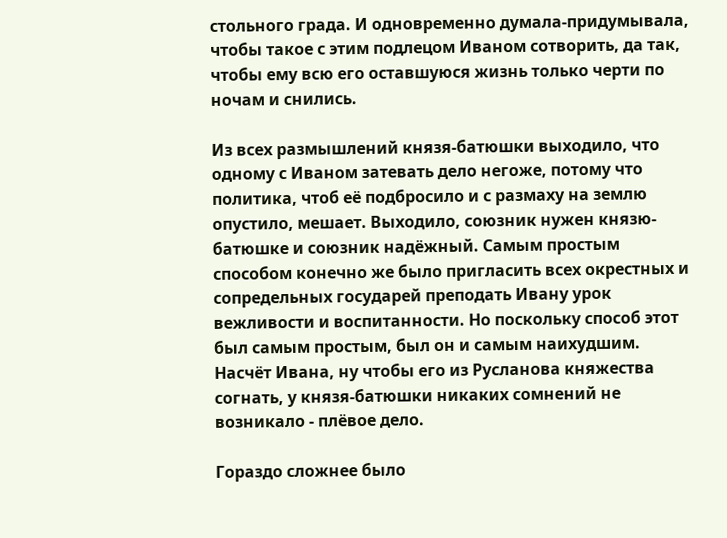стольного града. И одновременно думала-придумывала, чтобы такое с этим подлецом Иваном сотворить, да так, чтобы ему всю его оставшуюся жизнь только черти по ночам и снились.

Из всех размышлений князя-батюшки выходило, что одному с Иваном затевать дело негоже, потому что политика, чтоб её подбросило и с размаху на землю опустило, мешает. Выходило, союзник нужен князю-батюшке и союзник надёжный. Самым простым способом конечно же было пригласить всех окрестных и сопредельных государей преподать Ивану урок вежливости и воспитанности. Но поскольку способ этот был самым простым, был он и самым наихудшим. Насчёт Ивана, ну чтобы его из Русланова княжества согнать, у князя-батюшки никаких сомнений не возникало - плёвое дело.

Гораздо сложнее было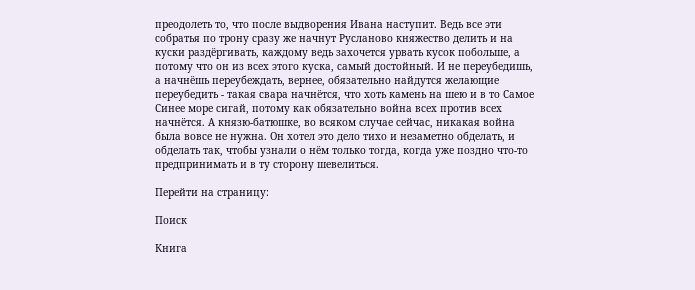преодолеть то, что после выдворения Ивана наступит. Ведь все эти собратья по трону сразу же начнут Русланово княжество делить и на куски раздёргивать, каждому ведь захочется урвать кусок побольше, а потому что он из всех этого куска, самый достойный. И не переубедишь, а начнёшь переубеждать, вернее, обязательно найдутся желающие переубедить - такая свара начнётся, что хоть камень на шею и в то Самое Синее море сигай, потому как обязательно война всех против всех начнётся. А князю-батюшке, во всяком случае сейчас, никакая война была вовсе не нужна. Он хотел это дело тихо и незаметно обделать, и обделать так, чтобы узнали о нём только тогда, когда уже поздно что-то предпринимать и в ту сторону шевелиться.

Перейти на страницу:

Поиск

Книга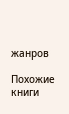жанров

Похожие книги